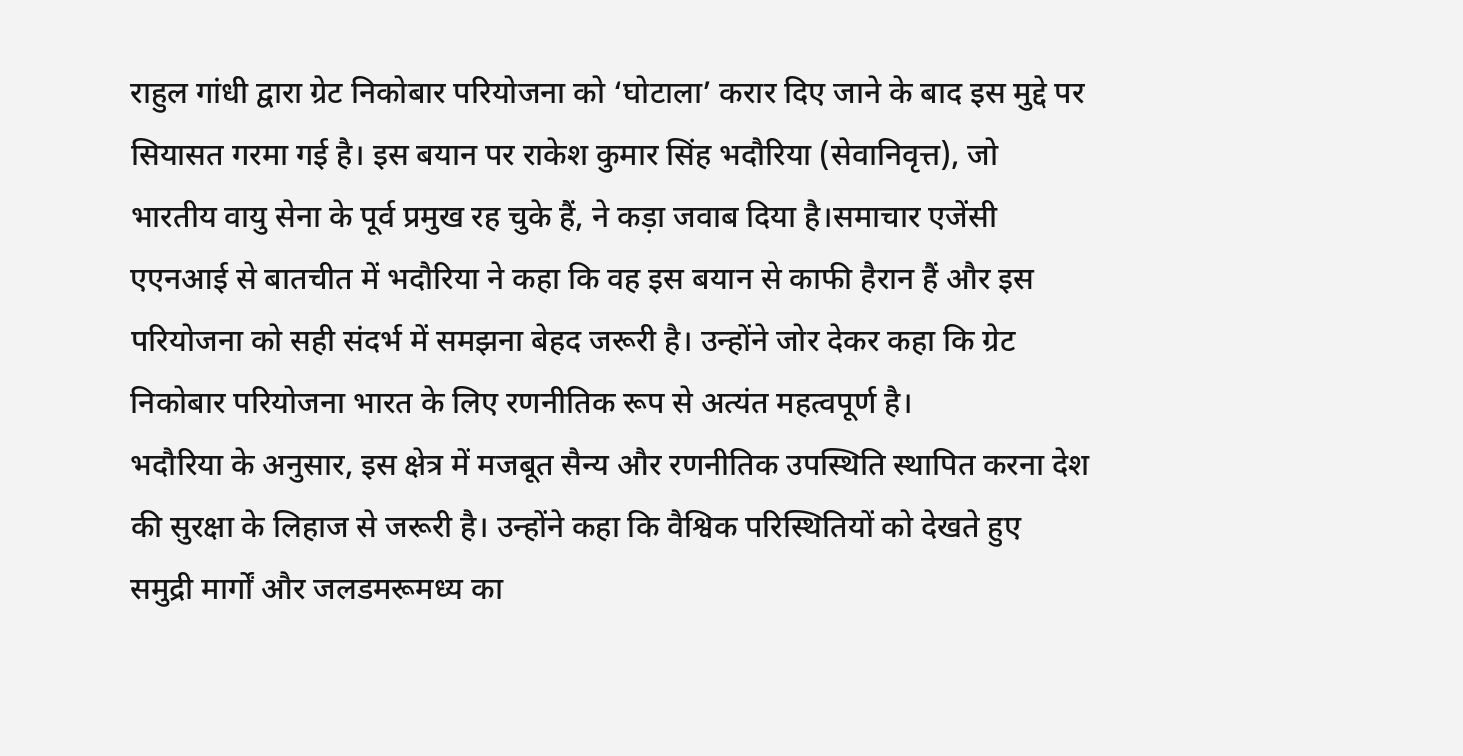राहुल गांधी द्वारा ग्रेट निकोबार परियोजना को ‘घोटाला’ करार दिए जाने के बाद इस मुद्दे पर सियासत गरमा गई है। इस बयान पर राकेश कुमार सिंह भदौरिया (सेवानिवृत्त), जो भारतीय वायु सेना के पूर्व प्रमुख रह चुके हैं, ने कड़ा जवाब दिया है।समाचार एजेंसी एएनआई से बातचीत में भदौरिया ने कहा कि वह इस बयान से काफी हैरान हैं और इस परियोजना को सही संदर्भ में समझना बेहद जरूरी है। उन्होंने जोर देकर कहा कि ग्रेट निकोबार परियोजना भारत के लिए रणनीतिक रूप से अत्यंत महत्वपूर्ण है।
भदौरिया के अनुसार, इस क्षेत्र में मजबूत सैन्य और रणनीतिक उपस्थिति स्थापित करना देश की सुरक्षा के लिहाज से जरूरी है। उन्होंने कहा कि वैश्विक परिस्थितियों को देखते हुए समुद्री मार्गों और जलडमरूमध्य का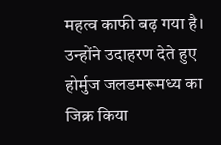महत्व काफी बढ़ गया है।
उन्होंने उदाहरण देते हुए होर्मुज जलडमरूमध्य का जिक्र किया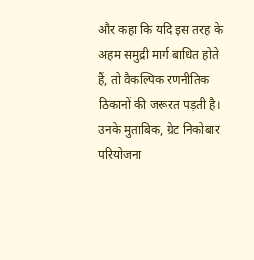और कहा कि यदि इस तरह के अहम समुद्री मार्ग बाधित होते हैं, तो वैकल्पिक रणनीतिक ठिकानों की जरूरत पड़ती है। उनके मुताबिक, ग्रेट निकोबार परियोजना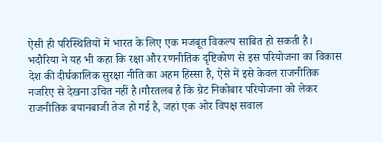ऐसी ही परिस्थितियों में भारत के लिए एक मजबूत विकल्प साबित हो सकती है।
भदौरिया ने यह भी कहा कि रक्षा और रणनीतिक दृष्टिकोण से इस परियोजना का विकास देश की दीर्घकालिक सुरक्षा नीति का अहम हिस्सा है, ऐसे में इसे केवल राजनीतिक नजरिए से देखना उचित नहीं है।गौरतलब है कि ग्रेट निकोबार परियोजना को लेकर राजनीतिक बयानबाजी तेज हो गई है, जहां एक ओर विपक्ष सवाल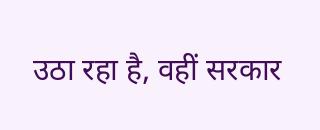उठा रहा है, वहीं सरकार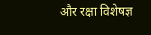और रक्षा विशेषज्ञ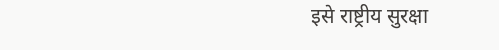इसे राष्ट्रीय सुरक्षा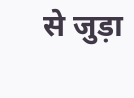से जुड़ा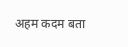अहम कदम बता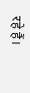रहे हैं।